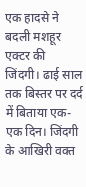एक हादसे ने बदली मशहूर एक्टर की जिंदगी। ढाई साल तक बिस्तर पर दर्द में बिताया एक-एक दिन। जिंदगी के आखिरी वक्त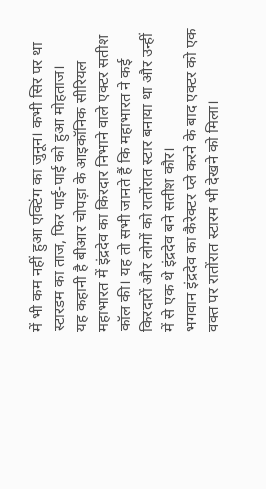में भी कम नहीं हुआ एक्टिंग का जुनून। कभी सिर पर था स्टारडम का ताज, फिर पाई-पाई को हुआ मोहताज।
यह कहानी है बीआर चोपड़ा के आइकॉनिक सीरियल महाभारत में इंद्रदेव का किरदार निभाने वाले एक्टर सतीश कॉल की। यह तो सभी जानते हैं कि महाभारत ने कई किरदारों और लोगों को रातोंरात स्टार बनाया था और उन्हीं में से एक थे इंद्रदेव बने सतीश कौर।
भगवान इंद्रदेव का कैरेक्टर प्ले करने के बाद एक्टर को एक वक्त पर रातोंरात स्टारम भी देखने को मिला।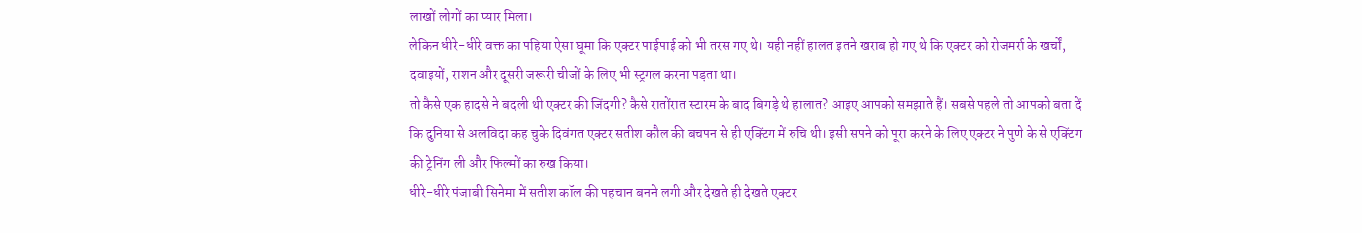लाखों लोगों का प्यार मिला।
लेकिन धीरे-धीरे वक्त का पहिया ऐसा घूमा कि एक्टर पाईपाई को भी तरस गए थे। यही नहीं हालत इतने खराब हो गए थे कि एक्टर को रोजमर्रा के खर्चों, दवाइयों, राशन और दूसरी जरूरी चीजों के लिए भी स्ट्रगल करना पड़ता था।
तो कैसे एक हादसे ने बदली थी एक्टर की जिंदगी? कैसे रातोंरात स्टारम के बाद बिगड़े थे हालात? आइए आपको समझाते हैं। सबसे पहले तो आपको बता दें कि दुनिया से अलविदा कह चुके दिवंगत एक्टर सतीश कौल की बचपन से ही एक्टिंग में रुचि थी। इसी सपने को पूरा करने के लिए एक्टर ने पुणे के से एक्टिंग की ट्रेनिंग ली और फिल्मों का रुख किया।
धीरे-धीरे पंजाबी सिनेमा में सतीश कॉल की पहचान बनने लगी और देखते ही देखते एक्टर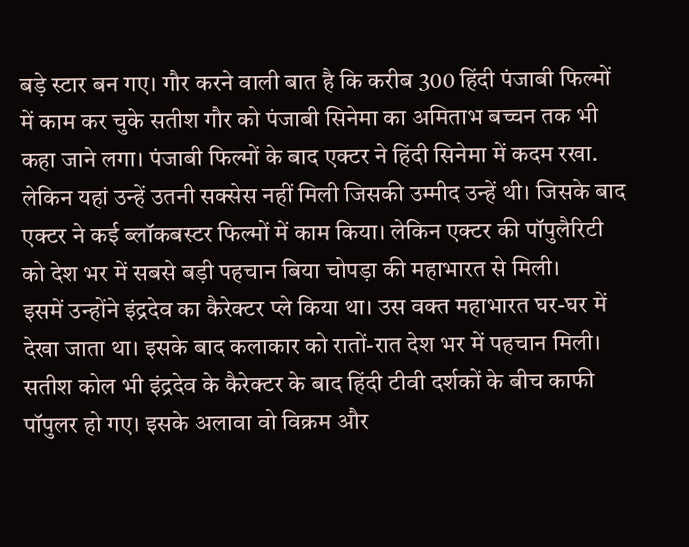बड़े स्टार बन गए। गौर करने वाली बात है कि करीब 300 हिंदी पंजाबी फिल्मों में काम कर चुके सतीश गौर को पंजाबी सिनेमा का अमिताभ बच्चन तक भी कहा जाने लगा। पंजाबी फिल्मों के बाद एक्टर ने हिंदी सिनेमा में कदम रखा.
लेकिन यहां उन्हें उतनी सक्सेस नहीं मिली जिसकी उम्मीद उन्हें थी। जिसके बाद एक्टर ने कई ब्लॉकबस्टर फिल्मों में काम किया। लेकिन एक्टर की पॉपुलैरिटी को देश भर में सबसे बड़ी पहचान बिया चोपड़ा की महाभारत से मिली।
इसमें उन्होंने इंद्रदेव का कैरेक्टर प्ले किया था। उस वक्त महाभारत घर-घर में देखा जाता था। इसके बाद कलाकार को रातों-रात देश भर में पहचान मिली। सतीश कोल भी इंद्रदेव के कैरेक्टर के बाद हिंदी टीवी दर्शकों के बीच काफी पॉपुलर हो गए। इसके अलावा वो विक्रम और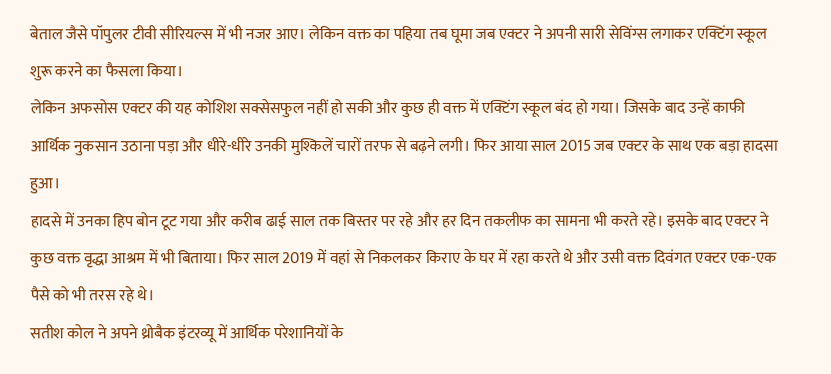बेताल जैसे पॉपुलर टीवी सीरियल्स में भी नजर आए। लेकिन वक्त का पहिया तब घूमा जब एक्टर ने अपनी सारी सेविंग्स लगाकर एक्टिंग स्कूल शुरू करने का फैसला किया।
लेकिन अफसोस एक्टर की यह कोशिश सक्सेसफुल नहीं हो सकी और कुछ ही वक्त में एक्टिंग स्कूल बंद हो गया। जिसके बाद उन्हें काफी आर्थिक नुकसान उठाना पड़ा और धीरे-धीरे उनकी मुश्किलें चारों तरफ से बढ़ने लगी। फिर आया साल 2015 जब एक्टर के साथ एक बड़ा हादसा हुआ।
हादसे में उनका हिप बोन टूट गया और करीब ढाई साल तक बिस्तर पर रहे और हर दिन तकलीफ का सामना भी करते रहे। इसके बाद एक्टर ने कुछ वक्त वृद्धा आश्रम में भी बिताया। फिर साल 2019 में वहां से निकलकर किराए के घर में रहा करते थे और उसी वक्त दिवंगत एक्टर एक-एक पैसे को भी तरस रहे थे।
सतीश कोल ने अपने थ्रोबैक इंटरव्यू में आर्थिक परेशानियों के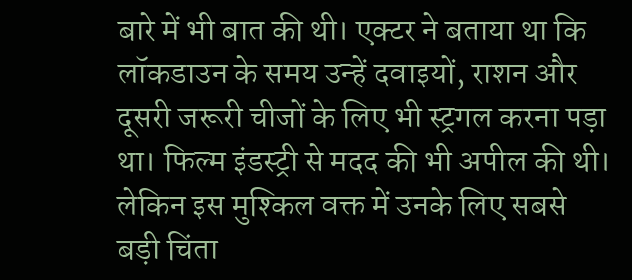बारे में भी बात की थी। एक्टर ने बताया था कि लॉकडाउन के समय उन्हें दवाइयों, राशन और दूसरी जरूरी चीजों के लिए भी स्ट्रगल करना पड़ा था। फिल्म इंडस्ट्री से मदद की भी अपील की थी। लेकिन इस मुश्किल वक्त में उनके लिए सबसे बड़ी चिंता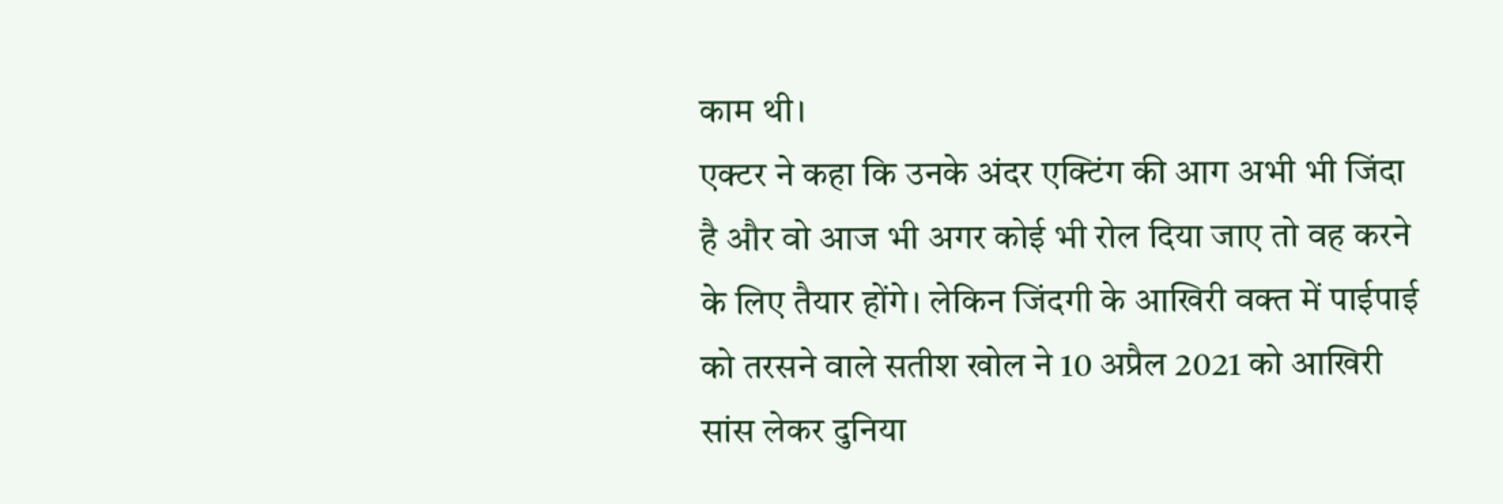काम थी।
एक्टर ने कहा कि उनके अंदर एक्टिंग की आग अभी भी जिंदा है और वो आज भी अगर कोई भी रोल दिया जाए तो वह करने के लिए तैयार होंगे। लेकिन जिंदगी के आखिरी वक्त में पाईपाई को तरसने वाले सतीश खोल ने 10 अप्रैल 2021 को आखिरी सांस लेकर दुनिया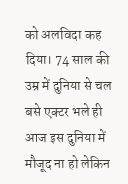को अलविदा कह दिया। 74 साल की उम्र में दुनिया से चल बसे एक्टर भले ही आज इस दुनिया में मौजूद ना हो लेकिन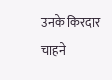उनके किरदार चाहने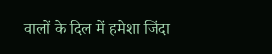वालों के दिल में हमेशा जिंदा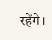रहेंगे।